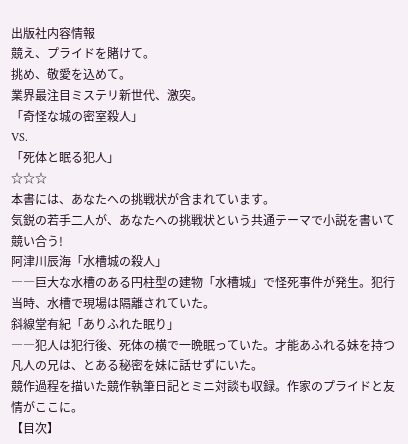出版社内容情報
競え、プライドを賭けて。
挑め、敬愛を込めて。
業界最注目ミステリ新世代、激突。
「奇怪な城の密室殺人」
VS.
「死体と眠る犯人」
☆☆☆
本書には、あなたへの挑戦状が含まれています。
気鋭の若手二人が、あなたへの挑戦状という共通テーマで小説を書いて競い合う!
阿津川辰海「水槽城の殺人」
――巨大な水槽のある円柱型の建物「水槽城」で怪死事件が発生。犯行当時、水槽で現場は隔離されていた。
斜線堂有紀「ありふれた眠り」
――犯人は犯行後、死体の横で一晩眠っていた。才能あふれる妹を持つ凡人の兄は、とある秘密を妹に話せずにいた。
競作過程を描いた競作執筆日記とミニ対談も収録。作家のプライドと友情がここに。
【目次】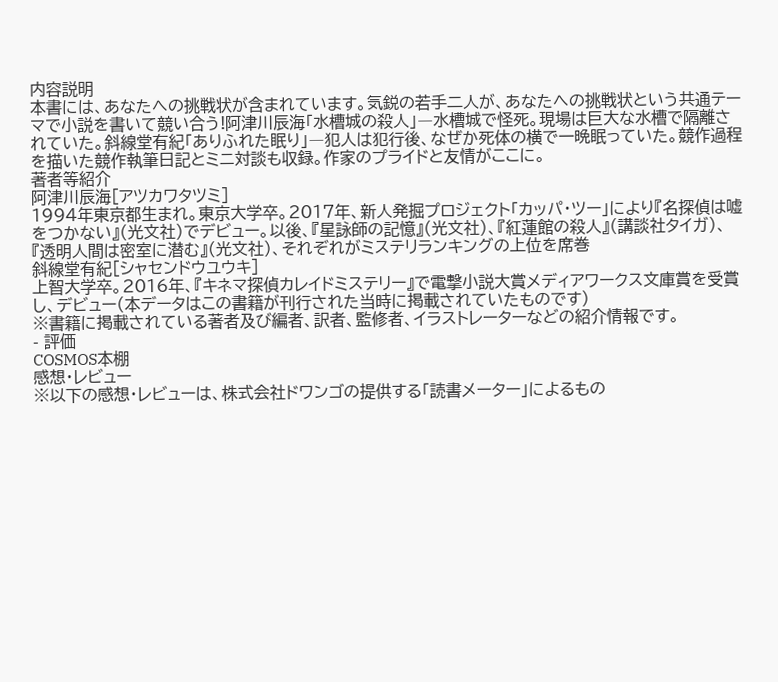内容説明
本書には、あなたへの挑戦状が含まれています。気鋭の若手二人が、あなたへの挑戦状という共通テーマで小説を書いて競い合う!阿津川辰海「水槽城の殺人」―水槽城で怪死。現場は巨大な水槽で隔離されていた。斜線堂有紀「ありふれた眠り」―犯人は犯行後、なぜか死体の横で一晩眠っていた。競作過程を描いた競作執筆日記とミニ対談も収録。作家のプライドと友情がここに。
著者等紹介
阿津川辰海[アツカワタツミ]
1994年東京都生まれ。東京大学卒。2017年、新人発掘プロジェクト「カッパ・ツー」により『名探偵は嘘をつかない』(光文社)でデビュー。以後、『星詠師の記憶』(光文社)、『紅蓮館の殺人』(講談社タイガ)、『透明人間は密室に潜む』(光文社)、それぞれがミステリランキングの上位を席巻
斜線堂有紀[シャセンドウユウキ]
上智大学卒。2016年、『キネマ探偵カレイドミステリー』で電撃小説大賞メディアワークス文庫賞を受賞し、デビュー(本データはこの書籍が刊行された当時に掲載されていたものです)
※書籍に掲載されている著者及び編者、訳者、監修者、イラストレーターなどの紹介情報です。
- 評価
COSMOS本棚
感想・レビュー
※以下の感想・レビューは、株式会社ドワンゴの提供する「読書メーター」によるもの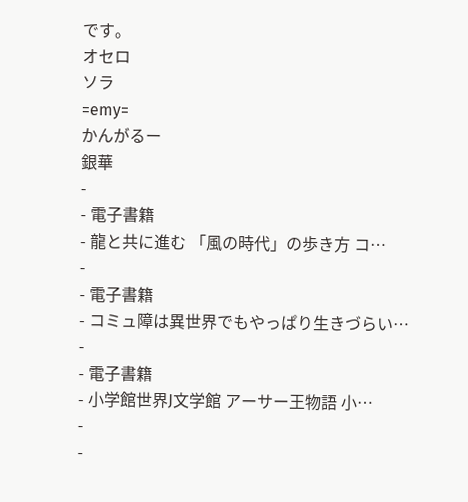です。
オセロ
ソラ
=emy=
かんがるー
銀華
-
- 電子書籍
- 龍と共に進む 「風の時代」の歩き方 コ…
-
- 電子書籍
- コミュ障は異世界でもやっぱり生きづらい…
-
- 電子書籍
- 小学館世界J文学館 アーサー王物語 小…
-
-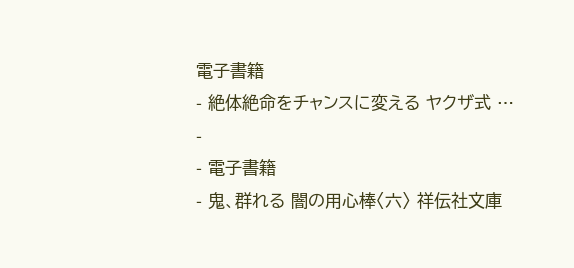電子書籍
- 絶体絶命をチャンスに変える ヤクザ式 …
-
- 電子書籍
- 鬼、群れる 闇の用心棒〈六〉 祥伝社文庫